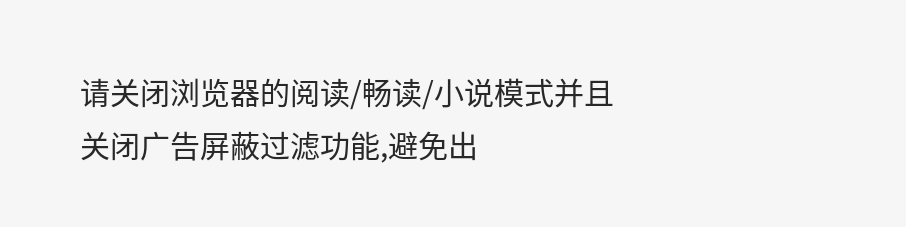请关闭浏览器的阅读/畅读/小说模式并且关闭广告屏蔽过滤功能,避免出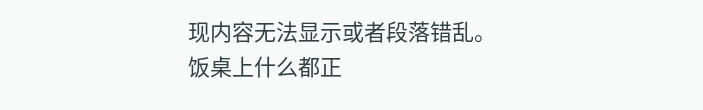现内容无法显示或者段落错乱。
饭桌上什么都正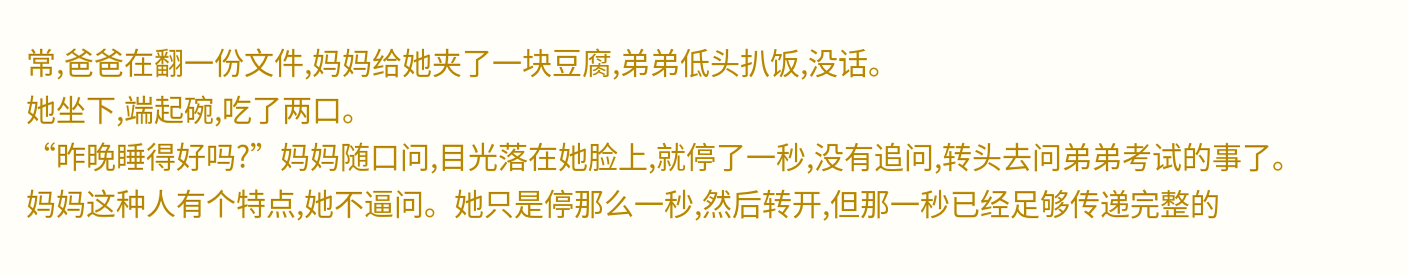常,爸爸在翻一份文件,妈妈给她夹了一块豆腐,弟弟低头扒饭,没话。
她坐下,端起碗,吃了两口。
“昨晚睡得好吗?”妈妈随口问,目光落在她脸上,就停了一秒,没有追问,转头去问弟弟考试的事了。
妈妈这种人有个特点,她不逼问。她只是停那么一秒,然后转开,但那一秒已经足够传递完整的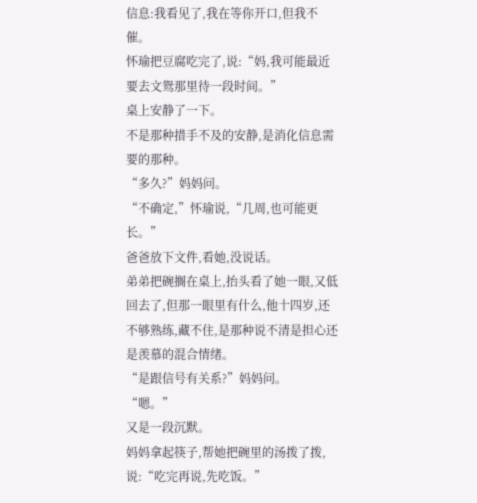信息:我看见了,我在等你开口,但我不催。
怀瑜把豆腐吃完了,说:“妈,我可能最近要去文鸳那里待一段时间。”
桌上安静了一下。
不是那种措手不及的安静,是消化信息需要的那种。
“多久?”妈妈问。
“不确定,”怀瑜说,“几周,也可能更长。”
爸爸放下文件,看她,没说话。
弟弟把碗搁在桌上,抬头看了她一眼,又低回去了,但那一眼里有什么,他十四岁,还不够熟练,藏不住,是那种说不清是担心还是羡慕的混合情绪。
“是跟信号有关系?”妈妈问。
“嗯。”
又是一段沉默。
妈妈拿起筷子,帮她把碗里的汤拨了拨,说:“吃完再说,先吃饭。”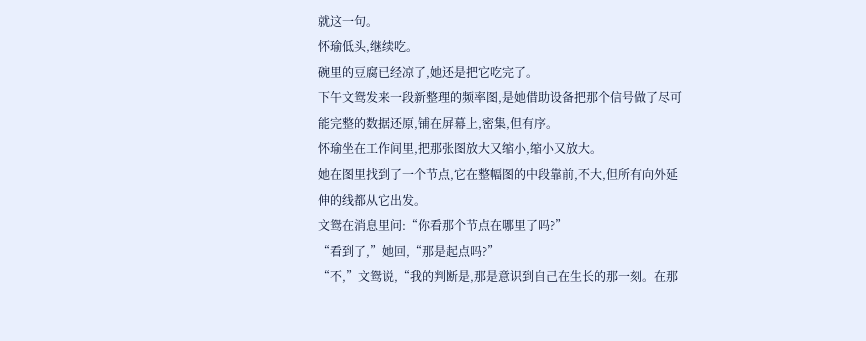就这一句。
怀瑜低头,继续吃。
碗里的豆腐已经凉了,她还是把它吃完了。
下午文鸳发来一段新整理的频率图,是她借助设备把那个信号做了尽可能完整的数据还原,铺在屏幕上,密集,但有序。
怀瑜坐在工作间里,把那张图放大又缩小,缩小又放大。
她在图里找到了一个节点,它在整幅图的中段靠前,不大,但所有向外延伸的线都从它出发。
文鸳在消息里问:“你看那个节点在哪里了吗?”
“看到了,”她回,“那是起点吗?”
“不,”文鸳说,“我的判断是,那是意识到自己在生长的那一刻。在那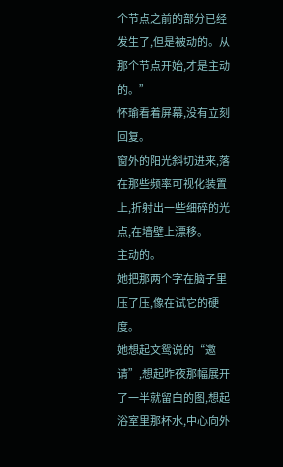个节点之前的部分已经发生了,但是被动的。从那个节点开始,才是主动的。”
怀瑜看着屏幕,没有立刻回复。
窗外的阳光斜切进来,落在那些频率可视化装置上,折射出一些细碎的光点,在墙壁上漂移。
主动的。
她把那两个字在脑子里压了压,像在试它的硬度。
她想起文鸳说的“邀请”,想起昨夜那幅展开了一半就留白的图,想起浴室里那杯水,中心向外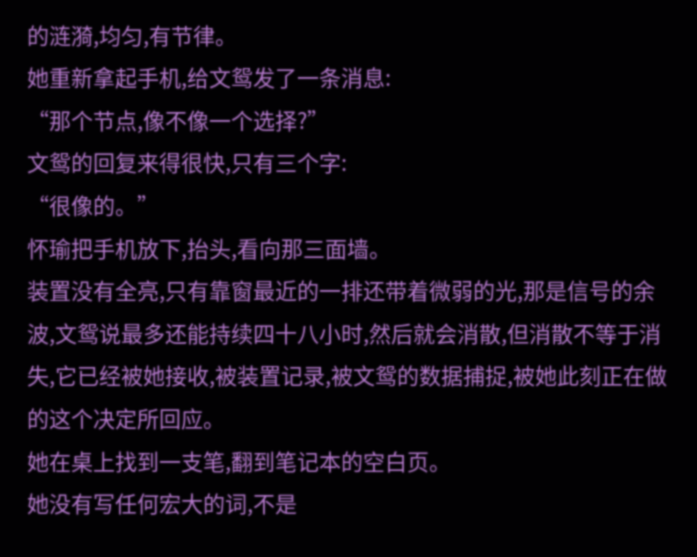的涟漪,均匀,有节律。
她重新拿起手机,给文鸳发了一条消息:
“那个节点,像不像一个选择?”
文鸳的回复来得很快,只有三个字:
“很像的。”
怀瑜把手机放下,抬头,看向那三面墙。
装置没有全亮,只有靠窗最近的一排还带着微弱的光,那是信号的余波,文鸳说最多还能持续四十八小时,然后就会消散,但消散不等于消失,它已经被她接收,被装置记录,被文鸳的数据捕捉,被她此刻正在做的这个决定所回应。
她在桌上找到一支笔,翻到笔记本的空白页。
她没有写任何宏大的词,不是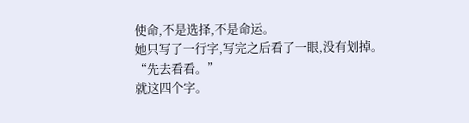使命,不是选择,不是命运。
她只写了一行字,写完之后看了一眼,没有划掉。
“先去看看。”
就这四个字。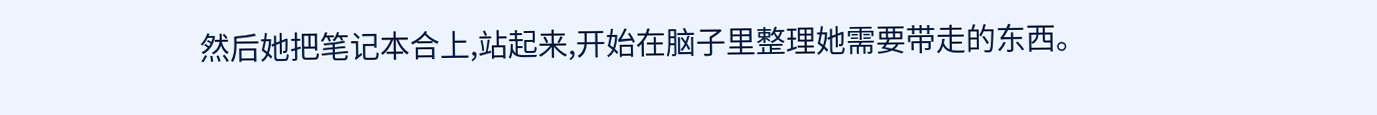然后她把笔记本合上,站起来,开始在脑子里整理她需要带走的东西。